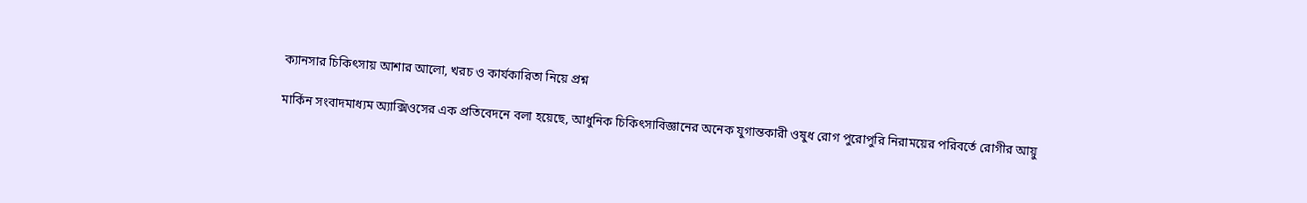ক্যানসার চিকিৎসায় আশার আলো, খরচ ও কার্যকারিতা নিয়ে প্রশ্ন

মার্কিন সংবাদমাধ্যম অ্যাক্সিওসের এক প্রতিবেদনে বলা হয়েছে, আধুনিক চিকিৎসাবিজ্ঞানের অনেক যুগান্তকারী ওষুধ রোগ পুরোপুরি নিরাময়ের পরিবর্তে রোগীর আয়ু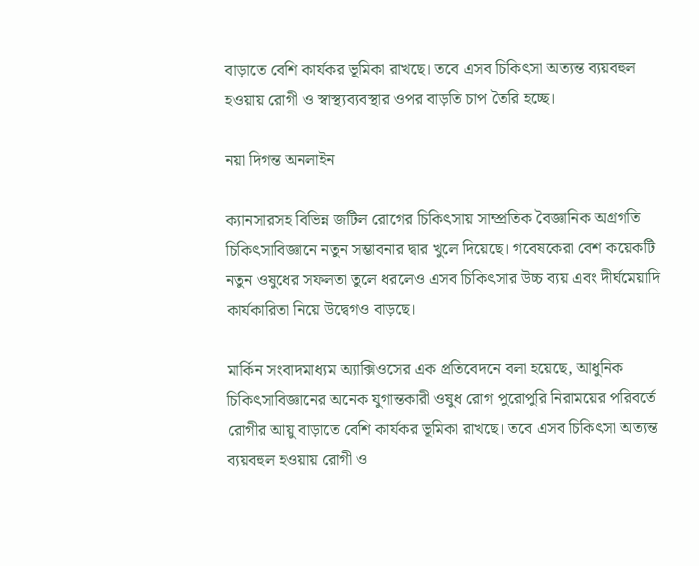বাড়াতে বেশি কার্যকর ভূমিকা রাখছে। তবে এসব চিকিৎসা অত্যন্ত ব্যয়বহুল হওয়ায় রোগী ও স্বাস্থ্যব্যবস্থার ওপর বাড়তি চাপ তৈরি হচ্ছে।

নয়া দিগন্ত অনলাইন

ক্যানসারসহ বিভিন্ন জটিল রোগের চিকিৎসায় সাম্প্রতিক বৈজ্ঞানিক অগ্রগতি চিকিৎসাবিজ্ঞানে নতুন সম্ভাবনার দ্বার খুলে দিয়েছে। গবেষকেরা বেশ কয়েকটি নতুন ওষুধের সফলতা তুলে ধরলেও এসব চিকিৎসার উচ্চ ব্যয় এবং দীর্ঘমেয়াদি কার্যকারিতা নিয়ে উদ্বেগও বাড়ছে।

মার্কিন সংবাদমাধ্যম অ্যাক্সিওসের এক প্রতিবেদনে বলা হয়েছে, আধুনিক চিকিৎসাবিজ্ঞানের অনেক যুগান্তকারী ওষুধ রোগ পুরোপুরি নিরাময়ের পরিবর্তে রোগীর আয়ু বাড়াতে বেশি কার্যকর ভূমিকা রাখছে। তবে এসব চিকিৎসা অত্যন্ত ব্যয়বহুল হওয়ায় রোগী ও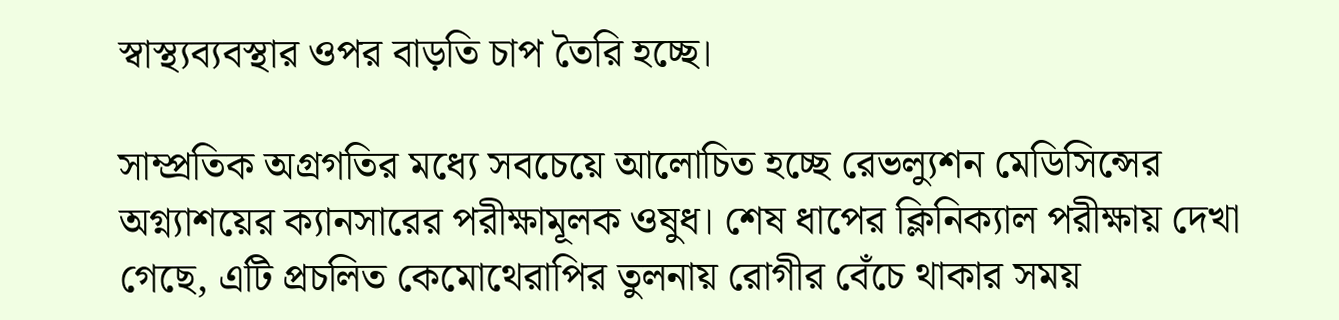স্বাস্থ্যব্যবস্থার ওপর বাড়তি চাপ তৈরি হচ্ছে।

সাম্প্রতিক অগ্রগতির মধ্যে সবচেয়ে আলোচিত হচ্ছে রেভল্যুশন মেডিসিন্সের অগ্ন্যাশয়ের ক্যানসারের পরীক্ষামূলক ওষুধ। শেষ ধাপের ক্লিনিক্যাল পরীক্ষায় দেখা গেছে, এটি প্রচলিত কেমোথেরাপির তুলনায় রোগীর বেঁচে থাকার সময়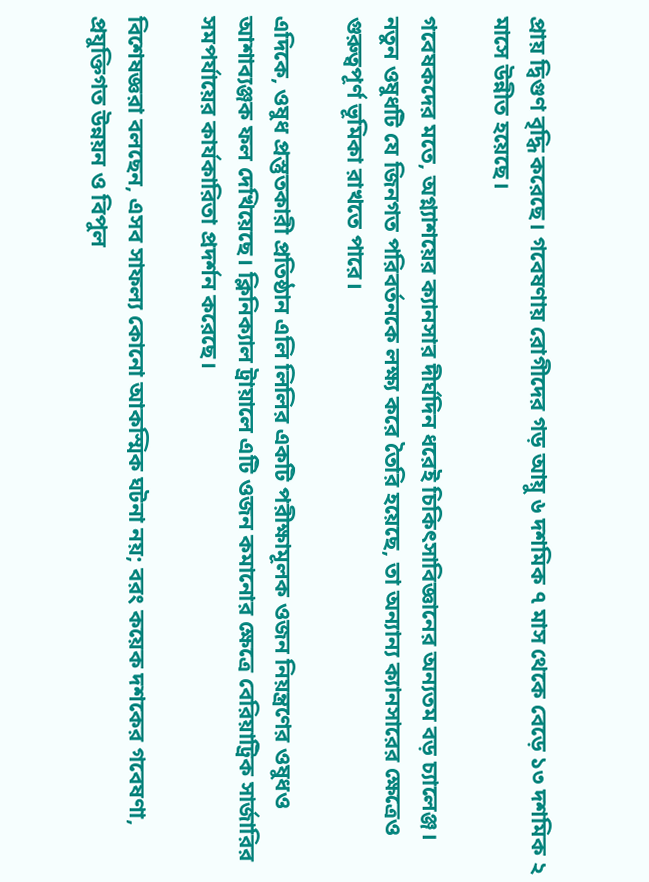প্রায় দ্বিগুণ বৃদ্ধি করেছে। গবেষণায় রোগীদের গড় আয়ু ৬ দশমিক ৭ মাস থেকে বেড়ে ১৩ দশমিক ২ মাসে উন্নীত হয়েছে।

গবেষকদের মতে, অগ্ন্যাশয়ের ক্যানসার দীর্ঘদিন ধরেই চিকিৎসাবিজ্ঞানের অন্যতম বড় চ্যালেঞ্জ। নতুন ওষুধটি যে জিনগত পরিবর্তনকে লক্ষ্য করে তৈরি হয়েছে, তা অন্যান্য ক্যানসারের ক্ষেত্রেও গুরুত্বপূর্ণ ভূমিকা রাখতে পারে।

এদিকে, ওষুধ প্রস্তুতকারী প্রতিষ্ঠান এলি লিলির একটি পরীক্ষামূলক ওজন নিয়ন্ত্রণের ওষুধও আশাব্যঞ্জক ফল দেখিয়েছে। ক্লিনিক্যাল ট্রায়ালে এটি ওজন কমানোর ক্ষেত্রে বেরিয়াট্রিক সার্জারির সমপর্যায়ের কার্যকারিতা প্রদর্শন করেছে।

বিশেষজ্ঞরা বলছেন, এসব সাফল্য কোনো আকস্মিক ঘটনা নয়; বরং কয়েক দশকের গবেষণা, প্রযুক্তিগত উন্নয়ন ও বিপুল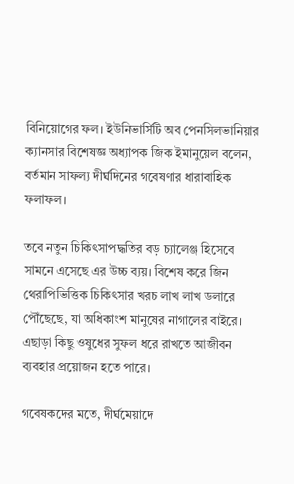বিনিয়োগের ফল। ইউনিভার্সিটি অব পেনসিলভানিয়ার ক্যানসার বিশেষজ্ঞ অধ্যাপক জিক ইমানুয়েল বলেন, বর্তমান সাফল্য দীর্ঘদিনের গবেষণার ধারাবাহিক ফলাফল।

তবে নতুন চিকিৎসাপদ্ধতির বড় চ্যালেঞ্জ হিসেবে সামনে এসেছে এর উচ্চ ব্যয়। বিশেষ করে জিন থেরাপিভিত্তিক চিকিৎসার খরচ লাখ লাখ ডলারে পৌঁছেছে, যা অধিকাংশ মানুষের নাগালের বাইরে। এছাড়া কিছু ওষুধের সুফল ধরে রাখতে আজীবন ব্যবহার প্রয়োজন হতে পারে।

গবেষকদের মতে, দীর্ঘমেয়াদে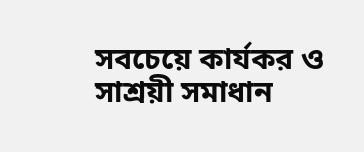সবচেয়ে কার্যকর ও সাশ্রয়ী সমাধান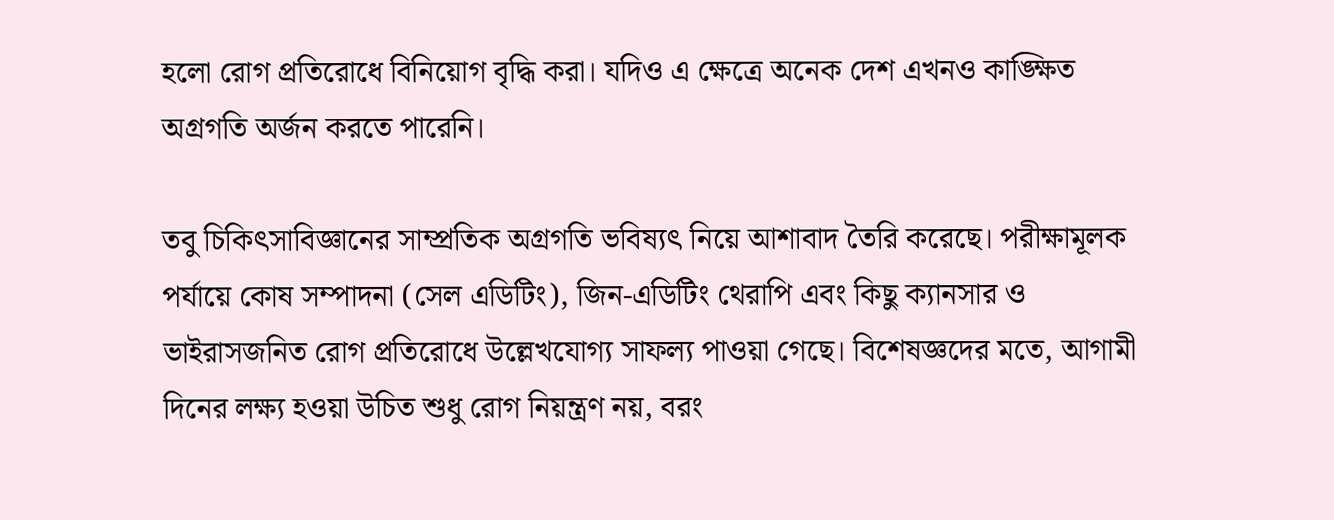হলো রোগ প্রতিরোধে বিনিয়োগ বৃদ্ধি করা। যদিও এ ক্ষেত্রে অনেক দেশ এখনও কাঙ্ক্ষিত অগ্রগতি অর্জন করতে পারেনি।

তবু চিকিৎসাবিজ্ঞানের সাম্প্রতিক অগ্রগতি ভবিষ্যৎ নিয়ে আশাবাদ তৈরি করেছে। পরীক্ষামূলক পর্যায়ে কোষ সম্পাদনা (সেল এডিটিং), জিন-এডিটিং থেরাপি এবং কিছু ক্যানসার ও ভাইরাসজনিত রোগ প্রতিরোধে উল্লেখযোগ্য সাফল্য পাওয়া গেছে। বিশেষজ্ঞদের মতে, আগামী দিনের লক্ষ্য হওয়া উচিত শুধু রোগ নিয়ন্ত্রণ নয়, বরং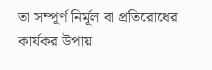তা সম্পূর্ণ নির্মূল বা প্রতিরোধের কার্যকর উপায়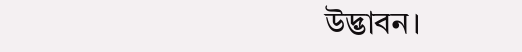উদ্ভাবন।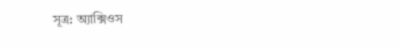সূত্র: অ্যাক্সিওস